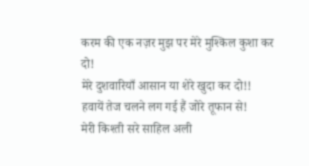करम की एक नज़र मुझ पर मेरे मुश्किल कुशा कर दो!
मेरे दुशवारियाँ आसान या शेरे खुदा कर दो!!
हवायें तेज चलने लग गई हैं जोरे तूफान से!
मेरी किश्ती सरे साहिल अली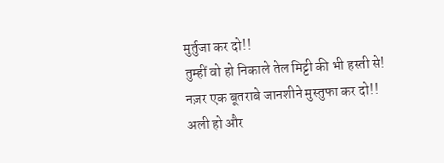मुर्तुजा कर दो!!
तुम्हीं वो हो निकाले तेल मिट्टी की भी हस्ती से!
नज़र एक बूतराबे जानशीने मुस्तुफा कर दो!!
अली हो और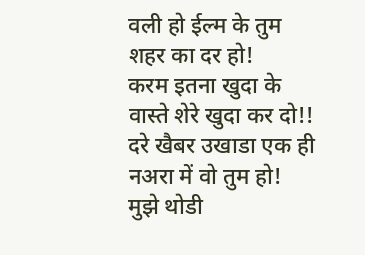वली हो ईल्म के तुम शहर का दर हो!
करम इतना खुदा के वास्ते शेरे खुदा कर दो!!
दरे खैबर उखाडा एक ही नअरा में वो तुम हो!
मुझे थोडी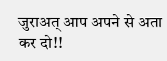जुराअत् आप अपने से अता कर दो!!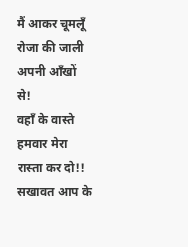मैं आकर चूमलूँ रोजा की जाली अपनी आँखों से!
वहाँ के वास्ते हमवार मेरा रास्ता कर दो!!
सखावत आप के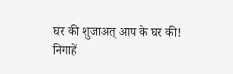घर की शुजाअत् आप के घर की!
निगाहें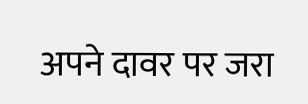अपने दावर पर जरा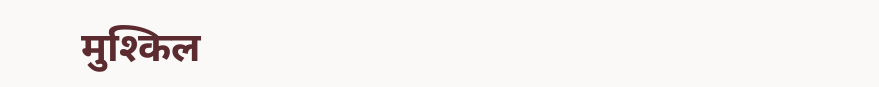मुश्किल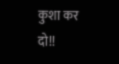कुशा कर दो!!